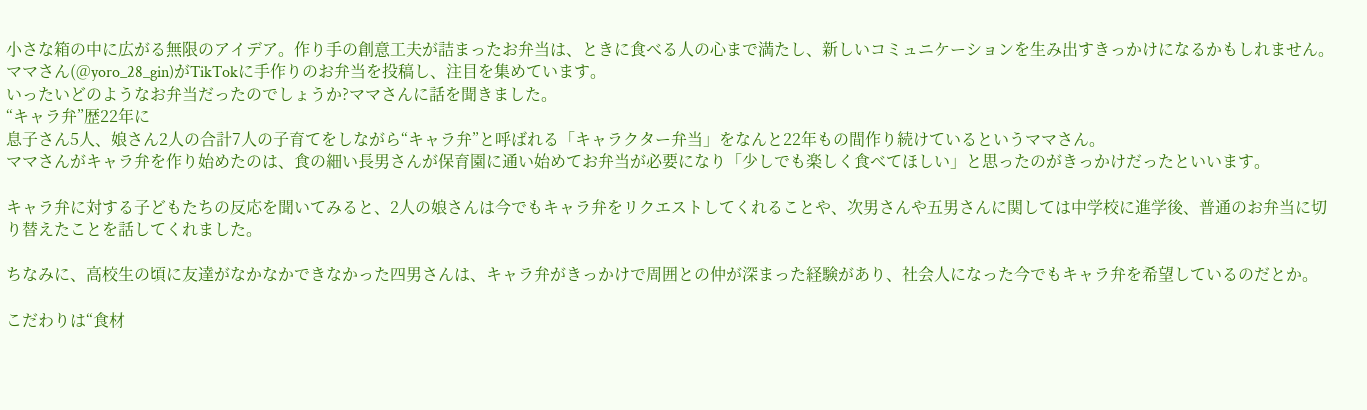小さな箱の中に広がる無限のアイデア。作り手の創意工夫が詰まったお弁当は、ときに食べる人の心まで満たし、新しいコミュニケーションを生み出すきっかけになるかもしれません。
ママさん(@yoro_28_gin)がTikTokに手作りのお弁当を投稿し、注目を集めています。
いったいどのようなお弁当だったのでしょうか?ママさんに話を聞きました。
“キャラ弁”歴22年に
息子さん5人、娘さん2人の合計7人の子育てをしながら“キャラ弁”と呼ばれる「キャラクター弁当」をなんと22年もの間作り続けているというママさん。
ママさんがキャラ弁を作り始めたのは、食の細い長男さんが保育園に通い始めてお弁当が必要になり「少しでも楽しく食べてほしい」と思ったのがきっかけだったといいます。

キャラ弁に対する子どもたちの反応を聞いてみると、2人の娘さんは今でもキャラ弁をリクエストしてくれることや、次男さんや五男さんに関しては中学校に進学後、普通のお弁当に切り替えたことを話してくれました。

ちなみに、高校生の頃に友達がなかなかできなかった四男さんは、キャラ弁がきっかけで周囲との仲が深まった経験があり、社会人になった今でもキャラ弁を希望しているのだとか。

こだわりは“食材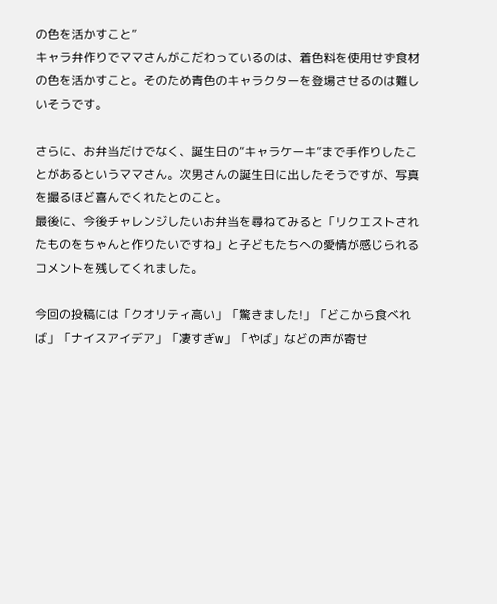の色を活かすこと”
キャラ弁作りでママさんがこだわっているのは、着色料を使用せず食材の色を活かすこと。そのため青色のキャラクターを登場させるのは難しいそうです。

さらに、お弁当だけでなく、誕生日の“キャラケーキ”まで手作りしたことがあるというママさん。次男さんの誕生日に出したそうですが、写真を撮るほど喜んでくれたとのこと。
最後に、今後チャレンジしたいお弁当を尋ねてみると「リクエストされたものをちゃんと作りたいですね」と子どもたちへの愛情が感じられるコメントを残してくれました。

今回の投稿には「クオリティ高い」「驚きました!」「どこから食べれば」「ナイスアイデア」「凄すぎw」「やば」などの声が寄せ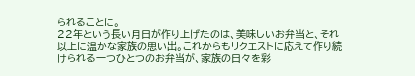られることに。
22年という長い月日が作り上げたのは、美味しいお弁当と、それ以上に温かな家族の思い出。これからもリクエストに応えて作り続けられる一つひとつのお弁当が、家族の日々を彩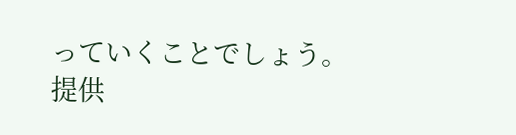っていくことでしょう。
提供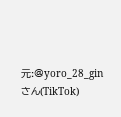元:@yoro_28_ginさん(TikTok)